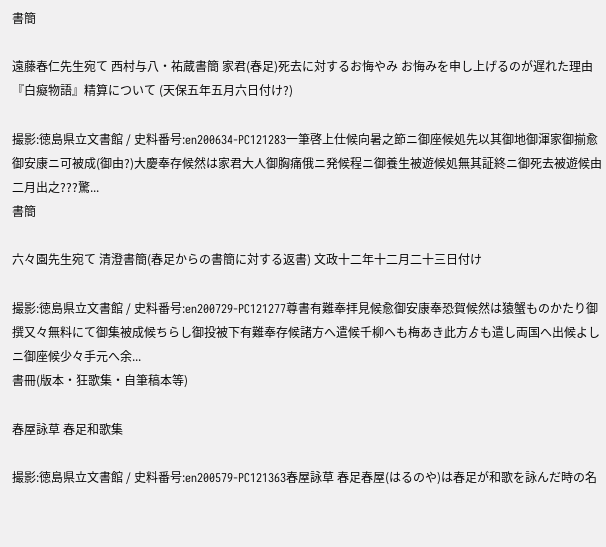書簡

遠藤春仁先生宛て 西村与八・祐蔵書簡 家君(春足)死去に対するお悔やみ お悔みを申し上げるのが遅れた理由 『白癡物語』精算について (天保五年五月六日付け?)

撮影:徳島県立文書館 / 史料番号:en200634-PC121283一筆啓上仕候向暑之節ニ御座候処先以其御地御渾家御揃愈御安康ニ可被成(御由?)大慶奉存候然は家君大人御胸痛俄ニ発候程ニ御養生被遊候処無其証終ニ御死去被遊候由二月出之???驚...
書簡

六々園先生宛て 清澄書簡(春足からの書簡に対する返書) 文政十二年十二月二十三日付け

撮影:徳島県立文書館 / 史料番号:en200729-PC121277尊書有難奉拝見候愈御安康奉恐賀候然は猿蟹ものかたり御撰又々無料にて御集被成候ちらし御投被下有難奉存候諸方へ遣候千柳へも梅あき此方ゟも遣し両国へ出候よしニ御座候少々手元へ余...
書冊(版本・狂歌集・自筆稿本等)

春屋詠草 春足和歌集

撮影:徳島県立文書館 / 史料番号:en200579-PC121363春屋詠草 春足春屋(はるのや)は春足が和歌を詠んだ時の名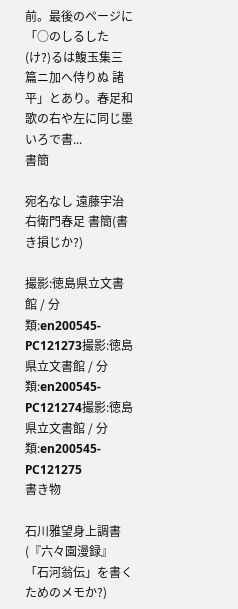前。最後のページに「○のしるした(け?)るは鰒玉集三篇ニ加へ侍りぬ 諸平」とあり。春足和歌の右や左に同じ墨いろで書...
書簡

宛名なし 遠藤宇治右衛門春足 書簡(書き損じか?)

撮影:徳島県立文書館 / 分類:en200545-PC121273撮影:徳島県立文書館 / 分類:en200545-PC121274撮影:徳島県立文書館 / 分類:en200545-PC121275
書き物

石川雅望身上調書(『六々園漫録』「石河翁伝」を書くためのメモか?)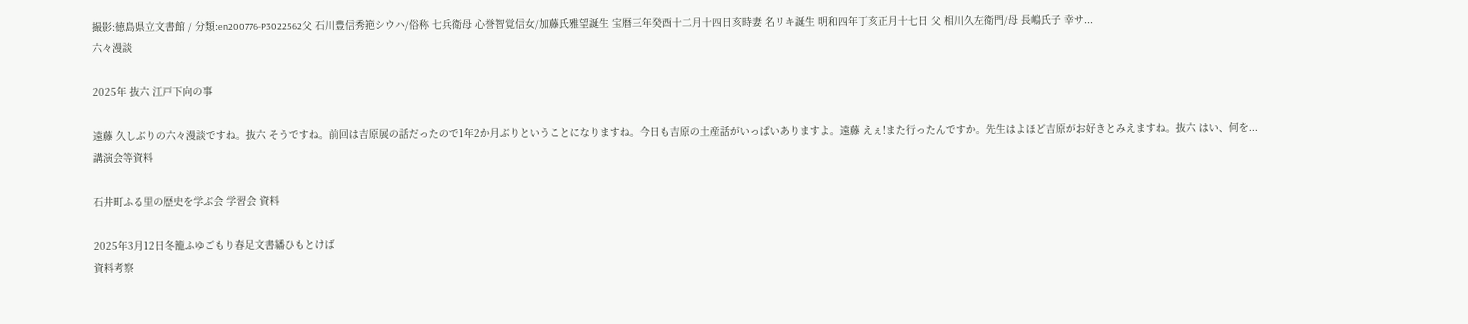撮影:徳島県立文書館 / 分類:en200776-P3022562父 石川豊信秀筢シウハ/俗称 七兵衛母 心誉智覚信女/加藤氏雅望誕生 宝暦三年癸酉十二月十四日亥時妻 名リキ誕生 明和四年丁亥正月十七日 父 相川久左衛門/母 長嶋氏子 幸サ...
六々漫談

2025年 抜六 江戸下向の事

遠藤 久しぶりの六々漫談ですね。抜六 そうですね。前回は吉原展の話だったので1年2か月ぶりということになりますね。今日も吉原の土産話がいっぱいありますよ。遠藤 えぇ!また行ったんですか。先生はよほど吉原がお好きとみえますね。抜六 はい、何を...
講演会等資料

石井町ふる里の歴史を学ぶ会 学習会 資料

2025年3月12日冬籠ふゆごもり春足文書繙ひもとけば
資料考察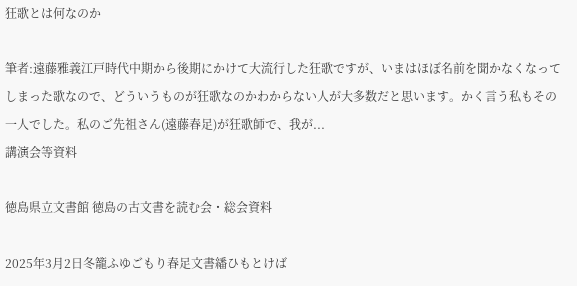狂歌とは何なのか

筆者:遠藤雅義江戸時代中期から後期にかけて大流行した狂歌ですが、いまはほぼ名前を聞かなくなってしまった歌なので、どういうものが狂歌なのかわからない人が大多数だと思います。かく言う私もその一人でした。私のご先祖さん(遠藤春足)が狂歌師で、我が...
講演会等資料

徳島県立文書館 徳島の古文書を読む会・総会資料

2025年3月2日冬籠ふゆごもり春足文書繙ひもとけば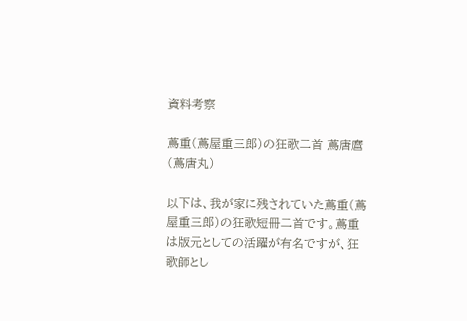資料考察

蔦重(蔦屋重三郎)の狂歌二首 蔦唐麿(蔦唐丸)

以下は、我が家に残されていた蔦重(蔦屋重三郎)の狂歌短冊二首です。蔦重は版元としての活躍が有名ですが、狂歌師とし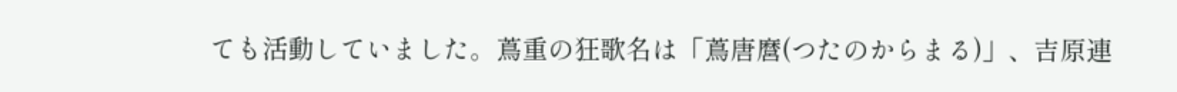ても活動していました。蔦重の狂歌名は「蔦唐麿(つたのからまる)」、吉原連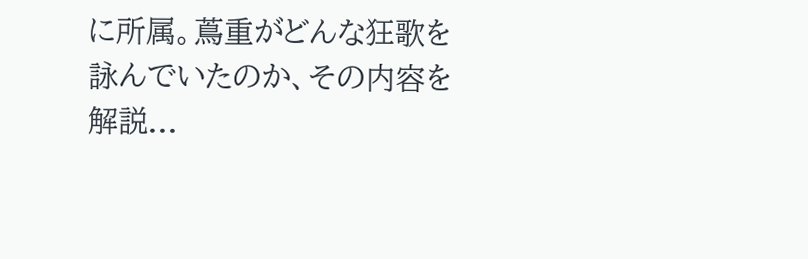に所属。蔦重がどんな狂歌を詠んでいたのか、その内容を解説...